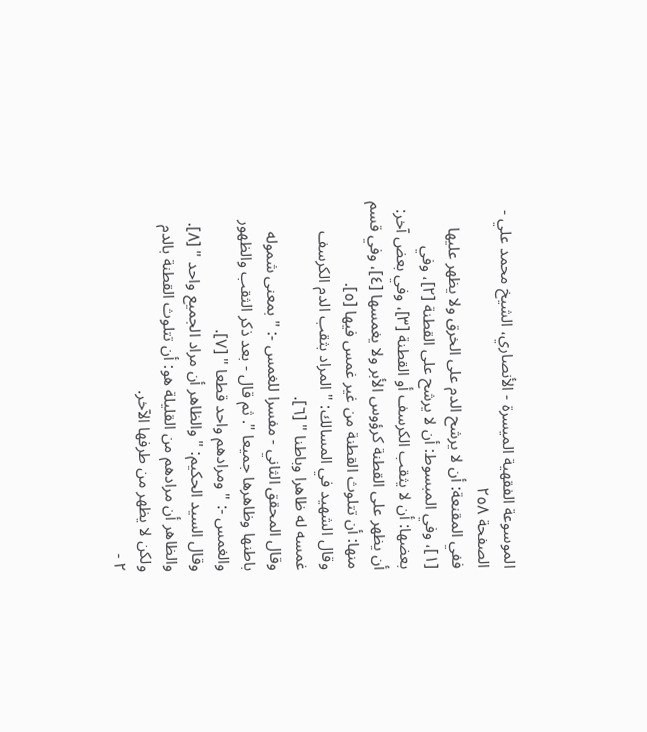الموسوعة الفقهية الميسرة - الأنصاري، الشيخ محمد علي - الصفحة ٢٥٨
ففي المقنعة: أن لا يرشح الدم على الخرق ولا يظهر عليها [١]، وفي المبسوط: أن لا يرشح على القطنة [٢]، وفي بعضها: أن لا يثقب الكرسف أو القطنة [٣]، وفي بعض آخر: أن يظهر على القطنة كرؤوس الأبر ولا يغمسها [٤]، وفي قسم منها: أن تتلوث القطنة من غير غمس فيها [٥].
وقال الشهيد في المسالك: " المراد بثقب الدم الكرسف غمسه له ظاهرا وباطنا " [٦].
وقال المحقق الثاني - مفسرا للغمس -: " بمعنى شموله باطنها وظاهرها جميعا ". ثم قال - بعد ذكر الثقب والظهور والغمس -: " ومرادهم واحد قطعا " [٧].
وقال السيد الحكيم: " والظاهر أن مراد الجميع واحد " [٨].
والظاهر أن مرادهم من القليلة هو: أن تتلوث القطنة بالدم ولكن لا يظهر من طرفها الآخر.
٢ -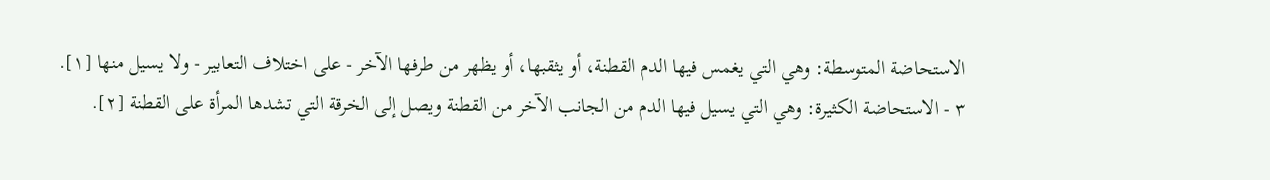الاستحاضة المتوسطة: وهي التي يغمس فيها الدم القطنة، أو يثقبها، أو يظهر من طرفها الآخر - على اختلاف التعابير - ولا يسيل منها [١].
٣ - الاستحاضة الكثيرة: وهي التي يسيل فيها الدم من الجانب الآخر من القطنة ويصل إلى الخرقة التي تشدها المرأة على القطنة [٢].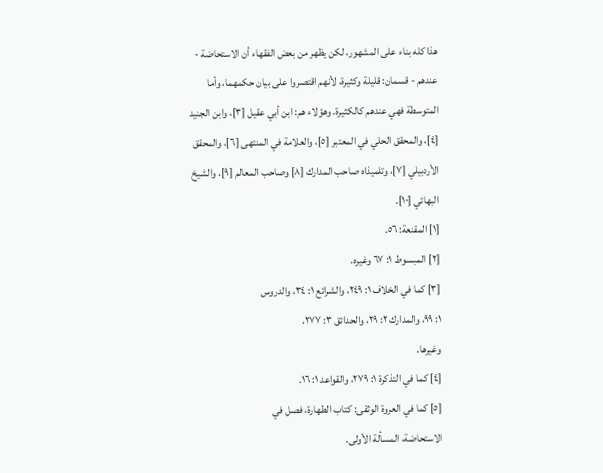هذا كله بناء على المشهور، لكن يظهر من بعض الفقهاء أن الاستحاضة - عندهم - قسمان: قليلة وكثيرة، لأنهم اقتصروا على بيان حكمهما، وأما المتوسطة فهي عندهم كالكثيرة. وهؤلاء هم: ابن أبي عقيل [٣]، وابن الجنيد [٤]، والمحقق الحلي في المعتبر [٥]، والعلامة في المنتهى [٦]، والمحقق الأردبيلي [٧]، وتلميذاه صاحب المدارك [٨] وصاحب المعالم [٩]، والشيخ البهائي [١٠].
[١] المقنعة: ٥٦.
[٢] المبسوط ١: ٦٧ وغيره.
[٣] كما في الخلاف ١: ٢٤٩، والشرائع ١: ٣٤، والدروس
١: ٩٩، والمدارك ٢: ٢٩، والحدائق ٣: ٢٧٧،
وغيرها.
[٤] كما في التذكرة ١: ٢٧٩، والقواعد ١: ١٦.
[٥] كما في العروة الوثقى: كتاب الطهارة، فصل في
الاستحاضة، المسألة الأولى.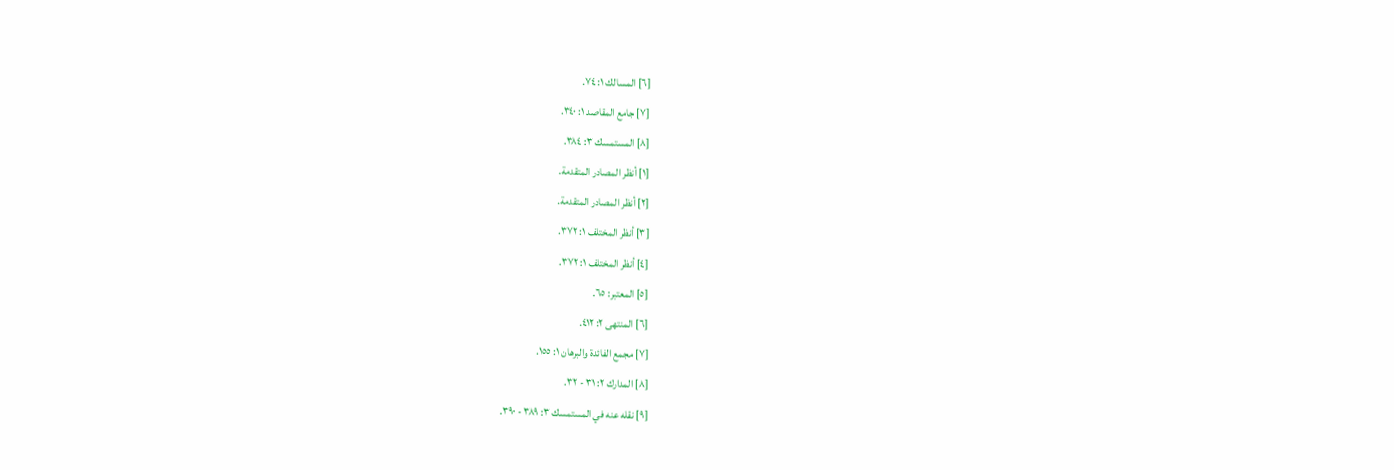[٦] المسالك ١: ٧٤.
[٧] جامع المقاصد ١: ٣٤٠.
[٨] المستمسك ٣: ٣٨٤.
[١] أنظر المصادر المتقدمة.
[٢] أنظر المصادر المتقدمة.
[٣] أنظر المختلف ١: ٣٧٢.
[٤] أنظر المختلف ١: ٣٧٢.
[٥] المعتبر: ٦٥.
[٦] المنتهى ٢: ٤١٢.
[٧] مجمع الفائدة والبرهان ١: ١٥٥.
[٨] المدارك ٢: ٣١ - ٣٢.
[٩] نقله عنه في المستمسك ٣: ٣٨٩ - ٣٩٠.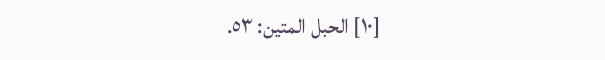[١٠] الحبل المتين: ٥٣.